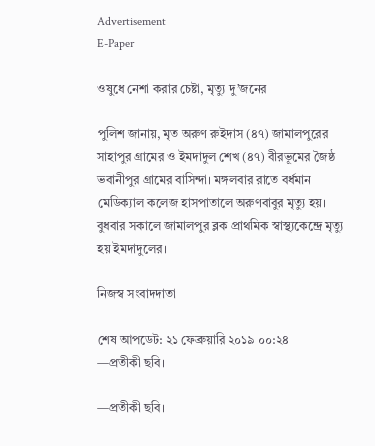Advertisement
E-Paper

ওষুধে নেশা করার চেষ্টা, মৃত্যু দু’জনের

পুলিশ জানায়, মৃত অরুণ রুইদাস (৪৭) জামালপুরের সাহাপুর গ্রামের ও ইমদাদুল শেখ (৪৭) বীরভূমের জৈষ্ঠ ভবানীপুর গ্রামের বাসিন্দা। মঙ্গলবার রাতে বর্ধমান মেডিক্যাল কলেজ হাসপাতালে অরুণবাবুর মৃত্যু হয়। বুধবার সকালে জামালপুর ব্লক প্রাথমিক স্বাস্থ্যকেন্দ্রে মৃত্যু হয় ইমদাদুলের।

নিজস্ব সংবাদদাতা

শেষ আপডেট: ২১ ফেব্রুয়ারি ২০১৯ ০০:২৪
—প্রতীকী ছবি।

—প্রতীকী ছবি।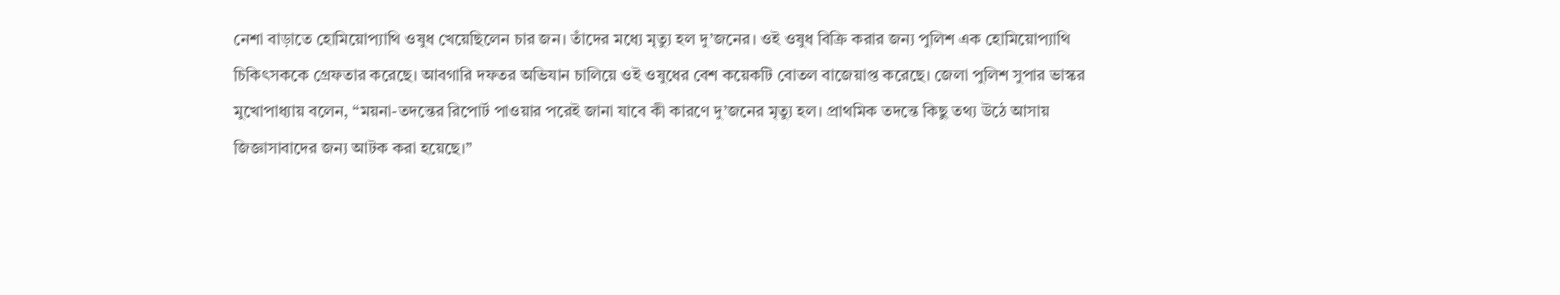নেশা বাড়াতে হোমিয়োপ্যাথি ওষুধ খেয়েছিলেন চার জন। তাঁদের মধ্যে মৃত্যু হল দু’জনের। ওই ওষুধ বিক্রি করার জন্য পুলিশ এক হোমিয়োপ্যাথি চিকিৎসককে গ্রেফতার করেছে। আবগারি দফতর অভিযান চালিয়ে ওই ওষুধের বেশ কয়েকটি বোতল বাজেয়াপ্ত করেছে। জেলা পুলিশ সুপার ভাস্কর মুখোপাধ্যায় বলেন, “ময়না-তদন্তের রিপোর্ট পাওয়ার পরেই জানা যাবে কী কারণে দু’জনের মৃত্যু হল। প্রাথমিক তদন্তে কিছু তথ্য উঠে আসায় জিজ্ঞাসাবাদের জন্য আটক করা হয়েছে।’’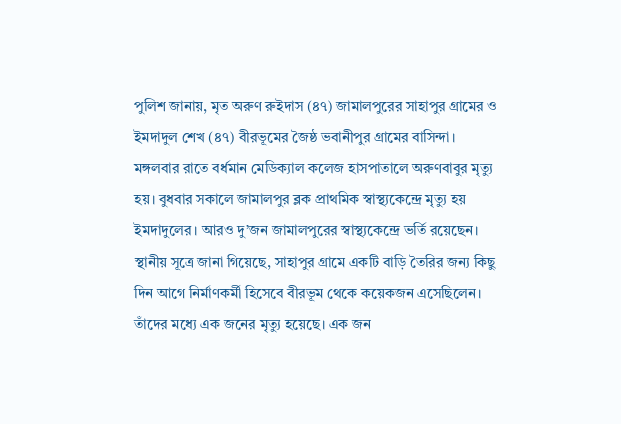পুলিশ জানায়, মৃত অরুণ রুইদাস (৪৭) জামালপুরের সাহাপুর গ্রামের ও ইমদাদুল শেখ (৪৭) বীরভূমের জৈষ্ঠ ভবানীপুর গ্রামের বাসিন্দা। মঙ্গলবার রাতে বর্ধমান মেডিক্যাল কলেজ হাসপাতালে অরুণবাবুর মৃত্যু হয়। বুধবার সকালে জামালপুর ব্লক প্রাথমিক স্বাস্থ্যকেন্দ্রে মৃত্যু হয় ইমদাদুলের। আরও দু’জন জামালপুরের স্বাস্থ্যকেন্দ্রে ভর্তি রয়েছেন। স্থানীয় সূত্রে জানা গিয়েছে, সাহাপুর গ্রামে একটি বাড়ি তৈরির জন্য কিছু দিন আগে নির্মাণকর্মী হিসেবে বীরভূম থেকে কয়েকজন এসেছিলেন। তাঁদের মধ্যে এক জনের মৃত্যু হয়েছে। এক জন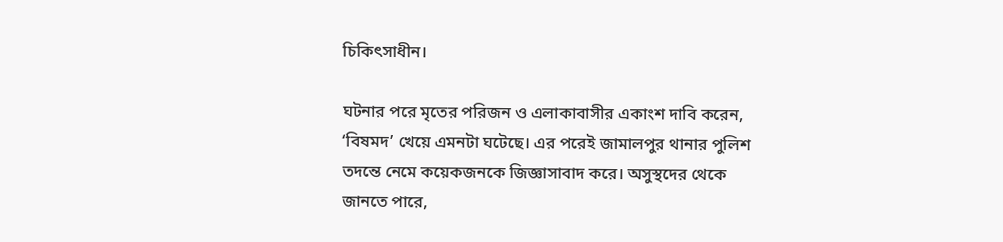চিকিৎসাধীন।

ঘটনার পরে মৃতের পরিজন ও এলাকাবাসীর একাংশ দাবি করেন, ‘বিষমদ’ খেয়ে এমনটা ঘটেছে। এর পরেই জামালপুর থানার পুলিশ তদন্তে নেমে কয়েকজনকে জিজ্ঞাসাবাদ করে। অসুস্থদের থেকে জানতে পারে,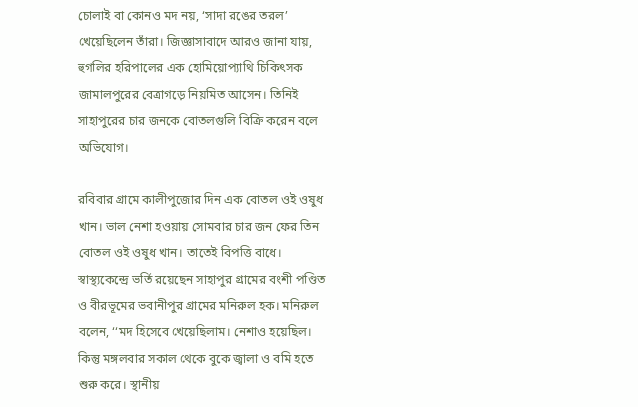চোলাই বা কোনও মদ নয়, ‘সাদা রঙের তরল’ খেয়েছিলেন তাঁরা। জিজ্ঞাসাবাদে আরও জানা যায়, হুগলির হরিপালের এক হোমিয়োপ্যাথি চিকিৎসক জামালপুরের বেত্রাগড়ে নিয়মিত আসেন। তিনিই সাহাপুরের চার জনকে বোতলগুলি বিক্রি করেন বলে অভিযোগ।

রবিবার গ্রামে কালীপুজোর দিন এক বোতল ওই ওষুধ খান। ভাল নেশা হওয়ায় সোমবার চার জন ফের তিন বোতল ওই ওষুধ খান। তাতেই বিপত্তি বাধে। স্বাস্থ্যকেন্দ্রে ভর্তি রয়েছেন সাহাপুর গ্রামের বংশী পণ্ডিত ও বীরভূমের ভবানীপুর গ্রামের মনিরুল হক। মনিরুল বলেন, ‘‘মদ হিসেবে খেয়েছিলাম। নেশাও হয়েছিল। কিন্তু মঙ্গলবার সকাল থেকে বুকে জ্বালা ও বমি হতে শুরু করে। স্থানীয়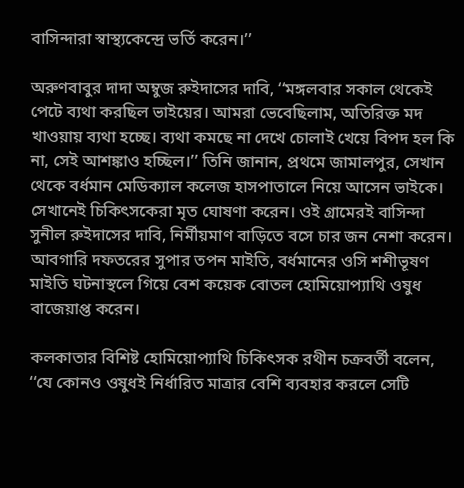বাসিন্দারা স্বাস্থ্যকেন্দ্রে ভর্তি করেন।’’

অরুণবাবুর দাদা অম্বুজ রুইদাসের দাবি, ‘‘মঙ্গলবার সকাল থেকেই পেটে ব্যথা করছিল ভাইয়ের। আমরা ভেবেছিলাম, অতিরিক্ত মদ খাওয়ায় ব্যথা হচ্ছে। ব্যথা কমছে না দেখে চোলাই খেয়ে বিপদ হল কি না, সেই আশঙ্কাও হচ্ছিল।’’ তিনি জানান, প্রথমে জামালপুর, সেখান থেকে বর্ধমান মেডিক্যাল কলেজ হাসপাতালে নিয়ে আসেন ভাইকে। সেখানেই চিকিৎসকেরা মৃত ঘোষণা করেন। ওই গ্রামেরই বাসিন্দা সুনীল রুইদাসের দাবি, নির্মীয়মাণ বাড়িতে বসে চার জন নেশা করেন। আবগারি দফতরের সুপার তপন মাইতি, বর্ধমানের ওসি শশীভূষণ মাইতি ঘটনাস্থলে গিয়ে বেশ কয়েক বোতল হোমিয়োপ্যাথি ওষুধ বাজেয়াপ্ত করেন।

কলকাতার বিশিষ্ট হোমিয়োপ্যাথি চিকিৎসক রথীন চক্রবর্তী বলেন, ‘‘যে কোনও ওষুধই নির্ধারিত মাত্রার বেশি ব্যবহার করলে সেটি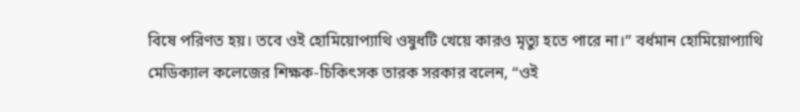বিষে পরিণত হয়। তবে ওই হোমিয়োপ্যাথি ওষুধটি খেয়ে কারও মৃত্যু হতে পারে না।’’ বর্ধমান হোমিয়োপ্যাথি মেডিক্যাল কলেজের শিক্ষক-চিকিৎসক তারক সরকার বলেন, ‘‘ওই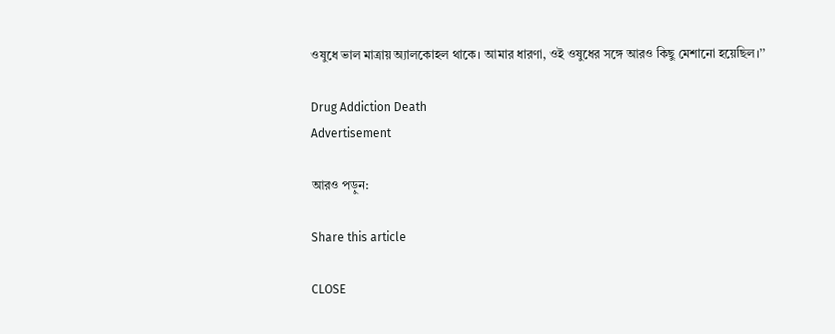ওষুধে ভাল মাত্রায় অ্যালকোহল থাকে। আমার ধারণা, ওই ওষুধের সঙ্গে আরও কিছু মেশানো হয়েছিল।’’

Drug Addiction Death
Advertisement

আরও পড়ুন:

Share this article

CLOSE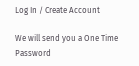Log In / Create Account

We will send you a One Time Password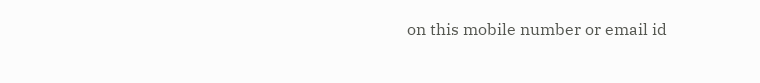on this mobile number or email id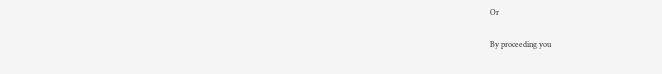Or

By proceeding you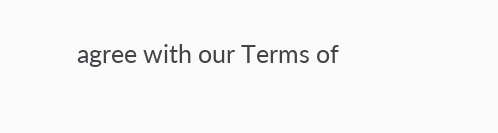agree with our Terms of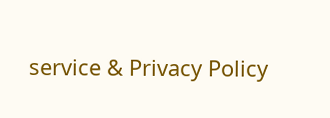service & Privacy Policy